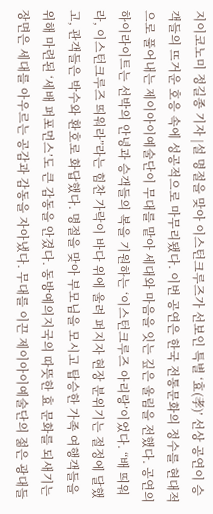지이코노미 정길종 기자 |설 명절을 맞아 이스턴크루즈가 선보인 특별 ‘효(孝)’ 선상 공연이 승객들의 뜨거운 호응 속에 성공적으로 마무리됐다. 이번 공연은 한국 전통문화의 정수를 현대적으로 풀어내는 제이아이예술단이 무대를 맡아 세대와 마음을 잇는 깊은 울림을 전했다. 공연의 하이라이트는 선박의 안녕과 승객들의 복을 기원하는 ‘이스턴크루즈 아리랑’이었다. “배 띄워라, 이스턴크루즈 띄워라”라는 힘찬 가락이 바다 위에 울려 퍼지자 현장 분위기는 절정에 달했고, 관객들은 박수와 환호로 화답했다. 명절을 맞아 부모님을 모시고 탑승한 가족 여행객들을 위해 마련된 ‘세배 퍼포먼스’도 큰 감동을 안겼다. 동방예의지국의 따뜻한 효 문화를 되새기는 장면은 세대를 아우르는 공감과 감동을 자아냈다. 무대를 이끈 제이아이예술단의 젊은 광대들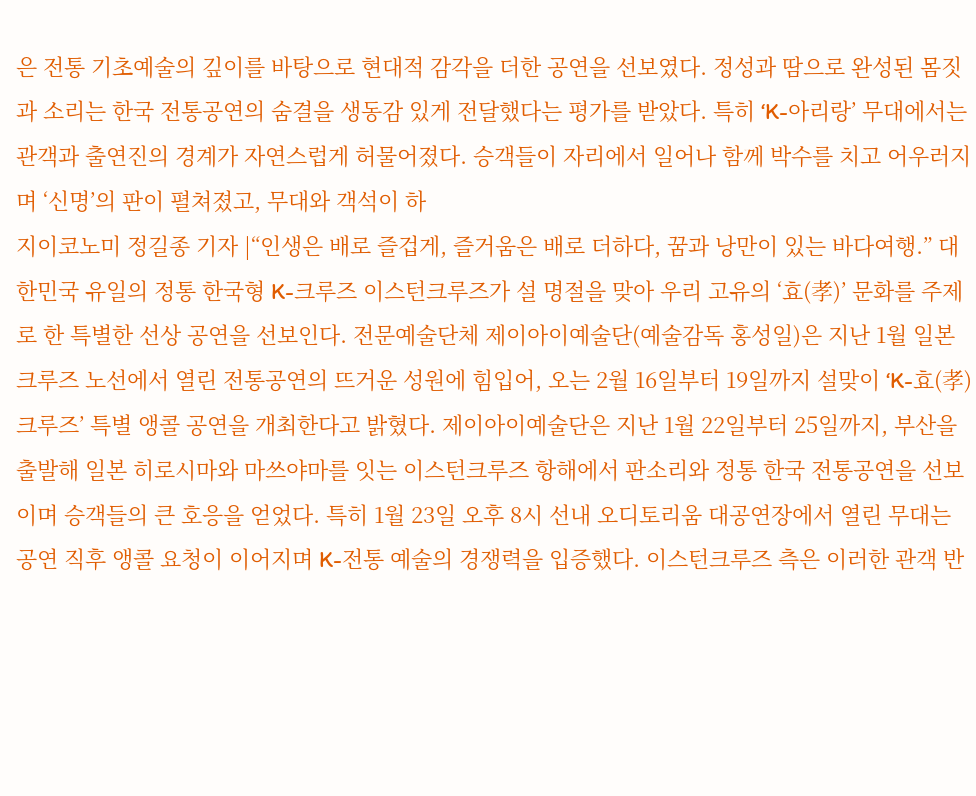은 전통 기초예술의 깊이를 바탕으로 현대적 감각을 더한 공연을 선보였다. 정성과 땀으로 완성된 몸짓과 소리는 한국 전통공연의 숨결을 생동감 있게 전달했다는 평가를 받았다. 특히 ‘K-아리랑’ 무대에서는 관객과 출연진의 경계가 자연스럽게 허물어졌다. 승객들이 자리에서 일어나 함께 박수를 치고 어우러지며 ‘신명’의 판이 펼쳐졌고, 무대와 객석이 하
지이코노미 정길종 기자 |“인생은 배로 즐겁게, 즐거움은 배로 더하다, 꿈과 낭만이 있는 바다여행.” 대한민국 유일의 정통 한국형 K-크루즈 이스턴크루즈가 설 명절을 맞아 우리 고유의 ‘효(孝)’ 문화를 주제로 한 특별한 선상 공연을 선보인다. 전문예술단체 제이아이예술단(예술감독 홍성일)은 지난 1월 일본 크루즈 노선에서 열린 전통공연의 뜨거운 성원에 힘입어, 오는 2월 16일부터 19일까지 설맞이 ‘K-효(孝) 크루즈’ 특별 앵콜 공연을 개최한다고 밝혔다. 제이아이예술단은 지난 1월 22일부터 25일까지, 부산을 출발해 일본 히로시마와 마쓰야마를 잇는 이스턴크루즈 항해에서 판소리와 정통 한국 전통공연을 선보이며 승객들의 큰 호응을 얻었다. 특히 1월 23일 오후 8시 선내 오디토리움 대공연장에서 열린 무대는 공연 직후 앵콜 요청이 이어지며 K-전통 예술의 경쟁력을 입증했다. 이스턴크루즈 측은 이러한 관객 반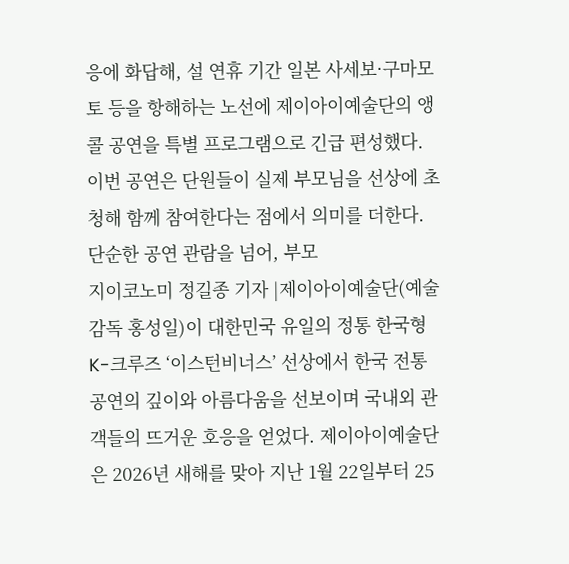응에 화답해, 설 연휴 기간 일본 사세보·구마모토 등을 항해하는 노선에 제이아이예술단의 앵콜 공연을 특별 프로그램으로 긴급 편성했다. 이번 공연은 단원들이 실제 부모님을 선상에 초청해 함께 참여한다는 점에서 의미를 더한다. 단순한 공연 관람을 넘어, 부모
지이코노미 정길종 기자 |제이아이예술단(예술감독 홍성일)이 대한민국 유일의 정통 한국형 K-크루즈 ‘이스턴비너스’ 선상에서 한국 전통공연의 깊이와 아름다움을 선보이며 국내외 관객들의 뜨거운 호응을 얻었다. 제이아이예술단은 2026년 새해를 맞아 지난 1월 22일부터 25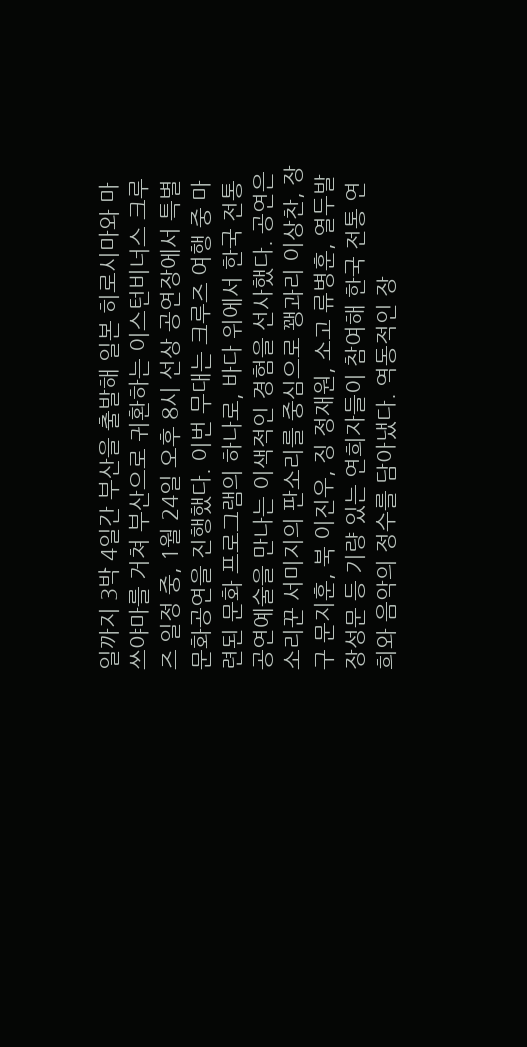일까지 3박 4일간 부산을 출발해 일본 히로시마와 마쓰야마를 거쳐 부산으로 귀환하는 이스턴비너스 크루즈 일정 중, 1월 24일 오후 8시 선상 공연장에서 특별 문화공연을 진행했다. 이번 무대는 크루즈 여행 중 마련된 문화 프로그램의 하나로, 바다 위에서 한국 전통공연예술을 만나는 이색적인 경험을 선사했다. 공연은 소리꾼 서미지의 판소리를 중심으로 꽹과리 이상찬, 장구 문지훈, 북 이진우, 징 정재원, 소고 류병훈, 열두발 장성문 등 기량 있는 연희자들이 참여해 한국 전통 연희와 음악의 정수를 담아냈다. 역동적인 장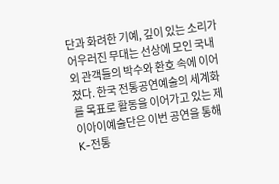단과 화려한 기예, 깊이 있는 소리가 어우러진 무대는 선상에 모인 국내외 관객들의 박수와 환호 속에 이어졌다. 한국 전통공연예술의 세계화를 목표로 활동을 이어가고 있는 제이아이예술단은 이번 공연을 통해 K-전통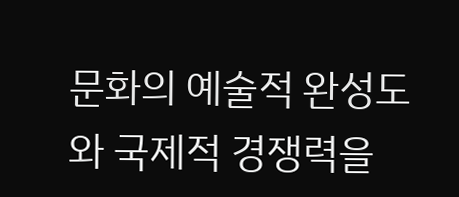문화의 예술적 완성도와 국제적 경쟁력을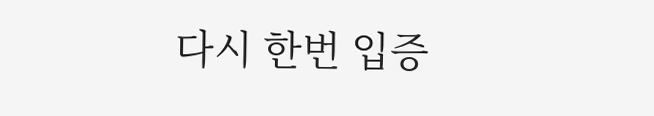다시 한번 입증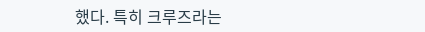했다. 특히 크루즈라는